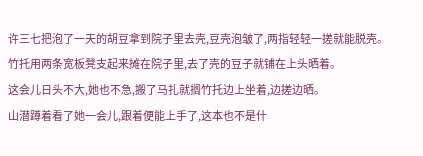许三七把泡了一天的胡豆拿到院子里去壳,豆壳泡皱了,两指轻轻一搓就能脱壳。
竹托用两条宽板凳支起来摊在院子里,去了壳的豆子就铺在上头晒着。
这会儿日头不大,她也不急,搬了马扎就搁竹托边上坐着,边搓边晒。
山潜蹲着看了她一会儿,跟着便能上手了,这本也不是什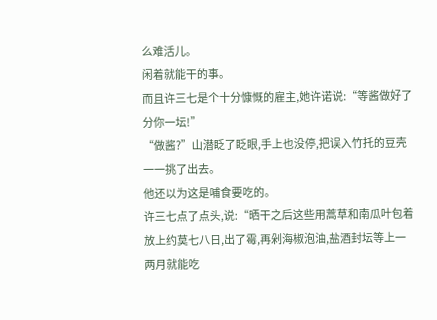么难活儿。
闲着就能干的事。
而且许三七是个十分慷慨的雇主,她许诺说:“等酱做好了分你一坛!”
“做酱?”山潜眨了眨眼,手上也没停,把误入竹托的豆壳一一挑了出去。
他还以为这是哺食要吃的。
许三七点了点头,说:“晒干之后这些用蒿草和南瓜叶包着放上约莫七八日,出了霉,再剁海椒泡油,盐酒封坛等上一两月就能吃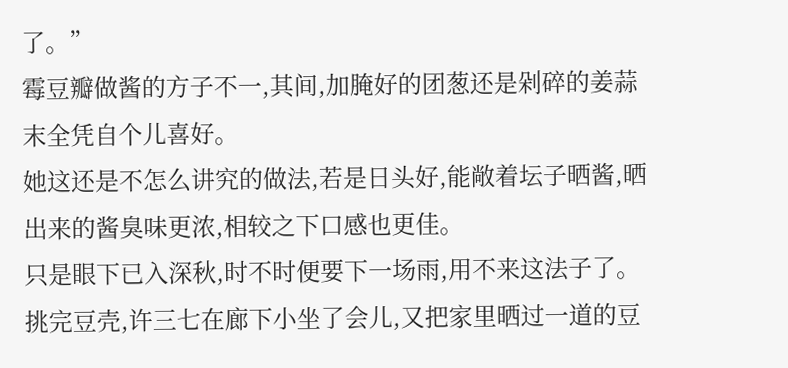了。”
霉豆瓣做酱的方子不一,其间,加腌好的团葱还是剁碎的姜蒜末全凭自个儿喜好。
她这还是不怎么讲究的做法,若是日头好,能敞着坛子晒酱,晒出来的酱臭味更浓,相较之下口感也更佳。
只是眼下已入深秋,时不时便要下一场雨,用不来这法子了。
挑完豆壳,许三七在廊下小坐了会儿,又把家里晒过一道的豆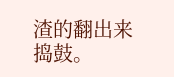渣的翻出来捣鼓。